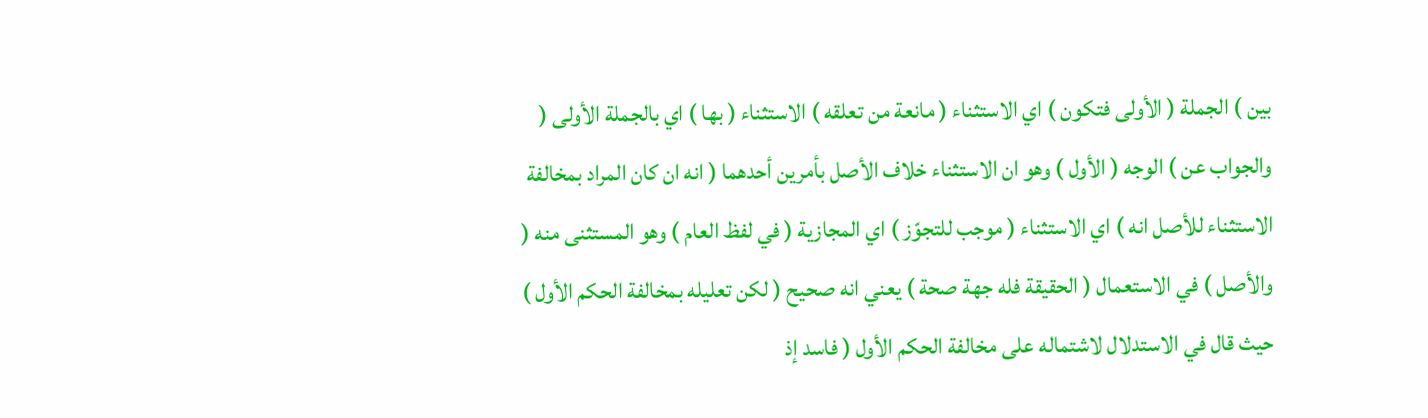بين ) الجملة ( الأولى فتكون ) اي الاستثناء ( مانعة من تعلقه ) الاستثناء ( بها ) اي بالجملة الأولى ( والجواب عن ) الوجه ( الأول ) وهو ان الاستثناء خلاف الأصل بأمرين أحدهما ( انه ان كان المراد بمخالفة الاستثناء للأصل انه ) اي الاستثناء ( موجب للتجوّز ) اي المجازية ( في لفظ العام ) وهو المستثنى منه ( والأصل ) في الاستعمال ( الحقيقة فله جهة صحة ) يعني انه صحيح ( لكن تعليله بمخالفة الحكم الأول ) حيث قال في الاستدلال لاشتماله على مخالفة الحكم الأول ( فاسد إذ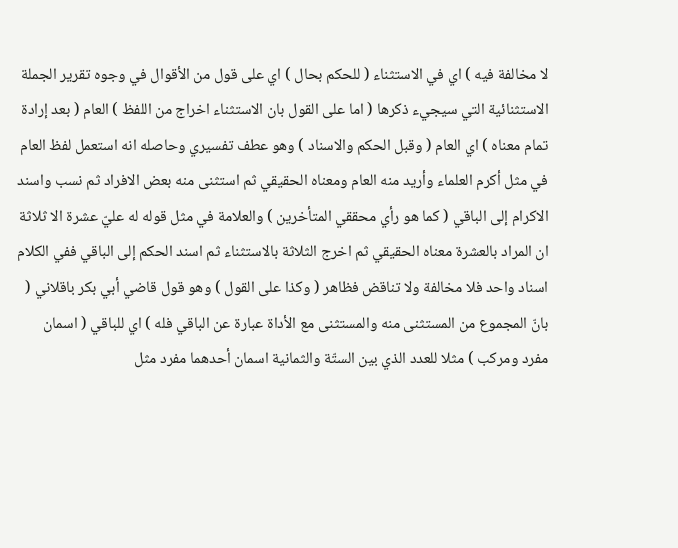لا مخالفة فيه ) اي في الاستثناء ( للحكم بحال ) اي على قول من الأقوال في وجوه تقرير الجملة الاستثنائية التي سيجيء ذكرها ( اما على القول بان الاستثناء اخراج من اللفظ ) العام ( بعد إرادة تمام معناه ) اي العام ( وقبل الحكم والاسناد ) وهو عطف تفسيري وحاصله انه استعمل لفظ العام في مثل أكرم العلماء وأريد منه العام ومعناه الحقيقي ثم استثنى منه بعض الافراد ثم نسب واسند الاكرام إلى الباقي ( كما هو رأي محققي المتأخرين ) والعلامة في مثل قوله له عليّ عشرة الا ثلاثة ان المراد بالعشرة معناه الحقيقي ثم اخرج الثلاثة بالاستثناء ثم اسند الحكم إلى الباقي ففي الكلام اسناد واحد فلا مخالفة ولا تناقض فظاهر ( وكذا على القول ) وهو قول قاضي أبي بكر باقلاني ( بانّ المجموع من المستثنى منه والمستثنى مع الأداة عبارة عن الباقي فله ) اي للباقي ( اسمان مفرد ومركب ) مثلا للعدد الذي بين الستّة والثمانية اسمان أحدهما مفرد مثل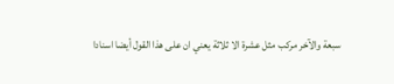سبعة والآخر مركب مثل عشرة الا ثلاثة يعني ان على هذا القول أيضا اسنادا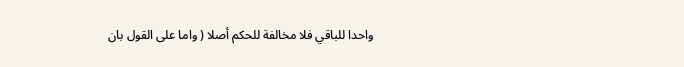واحدا للباقي فلا مخالفة للحكم أصلا ( واما على القول بان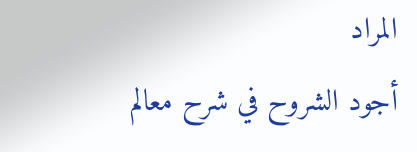المراد
أجود الشروح في شرح معالم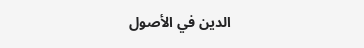الدين في الأصول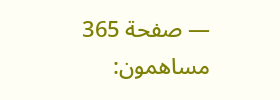— صفحة 365
مساهمون: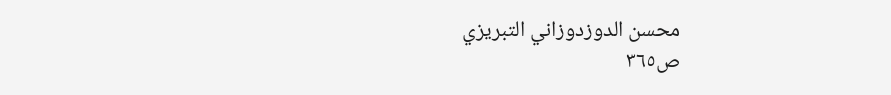محسن الدوزدوزاني التبريزي
ص٣٦٥